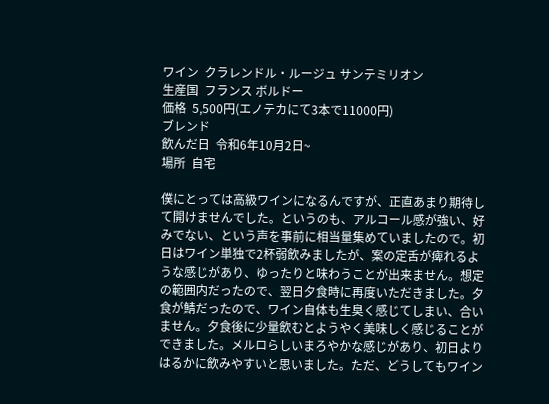ワイン  クラレンドル・ルージュ サンテミリオン
生産国  フランス ボルドー
価格  5,500円(エノテカにて3本で11000円)
ブレンド
飲んだ日  令和6年10月2日~
場所  自宅

僕にとっては高級ワインになるんですが、正直あまり期待して開けませんでした。というのも、アルコール感が強い、好みでない、という声を事前に相当量集めていましたので。初日はワイン単独で2杯弱飲みましたが、案の定舌が痺れるような感じがあり、ゆったりと味わうことが出来ません。想定の範囲内だったので、翌日夕食時に再度いただきました。夕食が鯖だったので、ワイン自体も生臭く感じてしまい、合いません。夕食後に少量飲むとようやく美味しく感じることができました。メルロらしいまろやかな感じがあり、初日よりはるかに飲みやすいと思いました。ただ、どうしてもワイン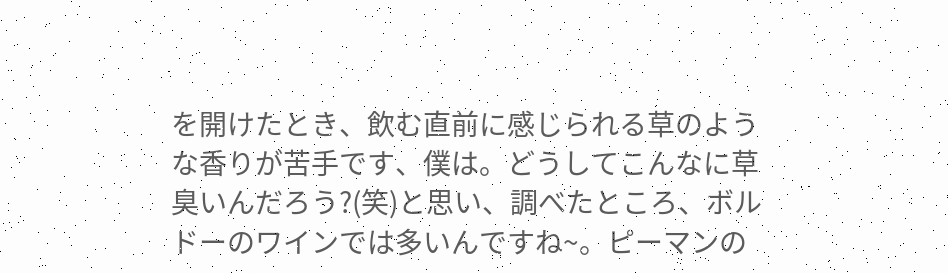を開けたとき、飲む直前に感じられる草のような香りが苦手です、僕は。どうしてこんなに草臭いんだろう?(笑)と思い、調べたところ、ボルドーのワインでは多いんですね~。ピーマンの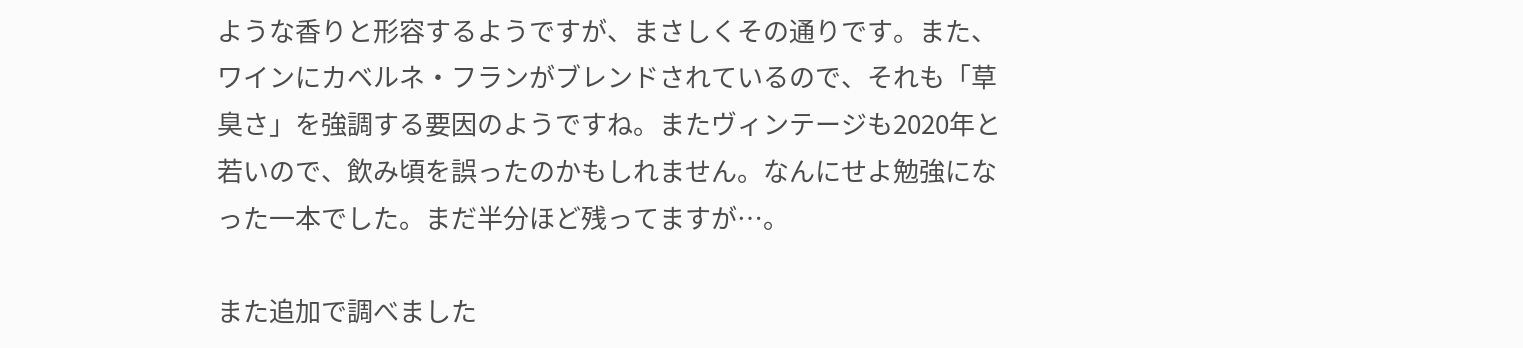ような香りと形容するようですが、まさしくその通りです。また、ワインにカベルネ・フランがブレンドされているので、それも「草臭さ」を強調する要因のようですね。またヴィンテージも2020年と若いので、飲み頃を誤ったのかもしれません。なんにせよ勉強になった一本でした。まだ半分ほど残ってますが…。

また追加で調べました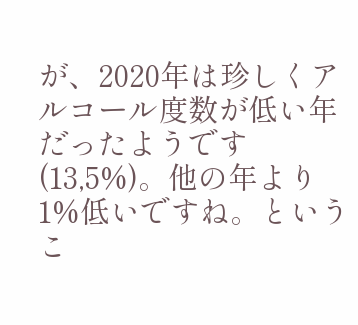が、2020年は珍しくアルコール度数が低い年だったようです(13,5%)。他の年より1%低いですね。というこ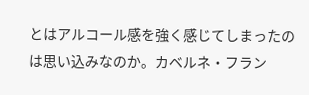とはアルコール感を強く感じてしまったのは思い込みなのか。カベルネ・フラン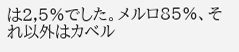は2,5%でした。メルロ85%、それ以外はカベル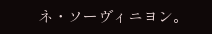ネ・ソーヴィニヨン。